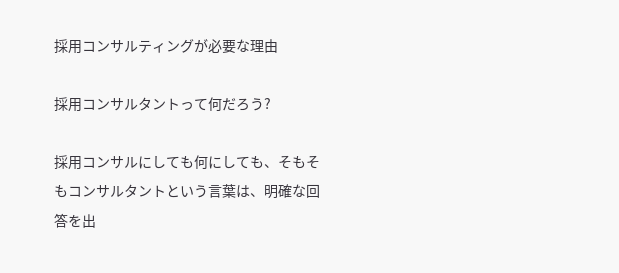採用コンサルティングが必要な理由

採用コンサルタントって何だろう?

採用コンサルにしても何にしても、そもそもコンサルタントという言葉は、明確な回答を出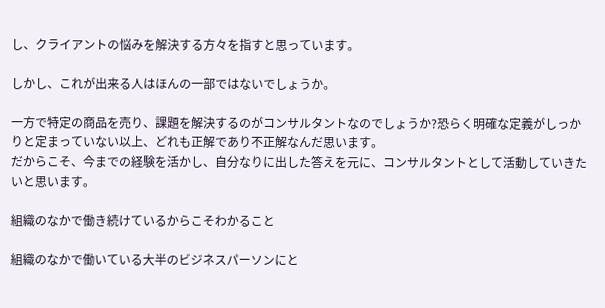し、クライアントの悩みを解決する方々を指すと思っています。

しかし、これが出来る人はほんの一部ではないでしょうか。

一方で特定の商品を売り、課題を解決するのがコンサルタントなのでしょうか?恐らく明確な定義がしっかりと定まっていない以上、どれも正解であり不正解なんだ思います。
だからこそ、今までの経験を活かし、自分なりに出した答えを元に、コンサルタントとして活動していきたいと思います。

組織のなかで働き続けているからこそわかること

組織のなかで働いている大半のビジネスパーソンにと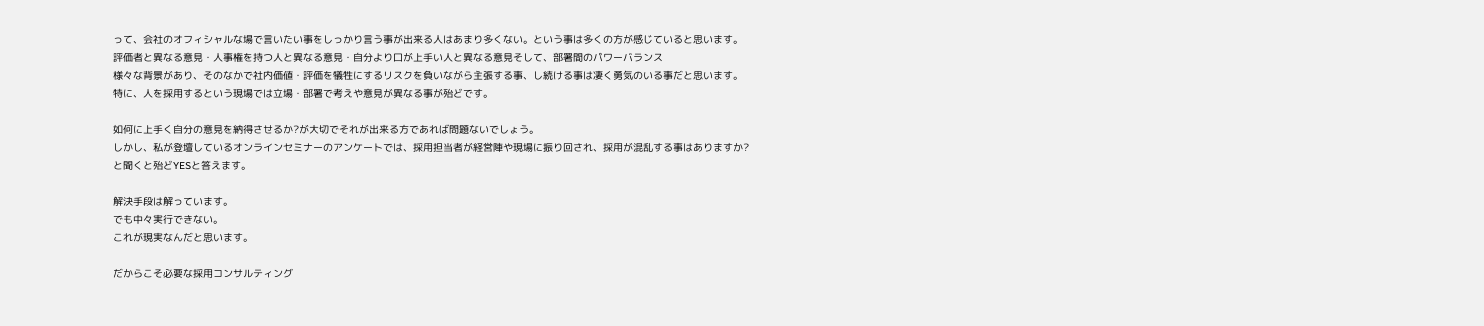って、会社のオフィシャルな場で言いたい事をしっかり言う事が出来る人はあまり多くない。という事は多くの方が感じていると思います。
評価者と異なる意見・人事権を持つ人と異なる意見・自分より口が上手い人と異なる意見そして、部署間のパワーバランス
様々な背景があり、そのなかで社内価値・評価を犠牲にするリスクを負いながら主張する事、し続ける事は凄く勇気のいる事だと思います。
特に、人を採用するという現場では立場・部署で考えや意見が異なる事が殆どです。

如何に上手く自分の意見を納得させるか?が大切でそれが出来る方であれば問題ないでしょう。
しかし、私が登壇しているオンラインセミナーのアンケートでは、採用担当者が経営陣や現場に振り回され、採用が混乱する事はありますか?
と聞くと殆どYESと答えます。

解決手段は解っています。
でも中々実行できない。
これが現実なんだと思います。

だからこそ必要な採用コンサルティング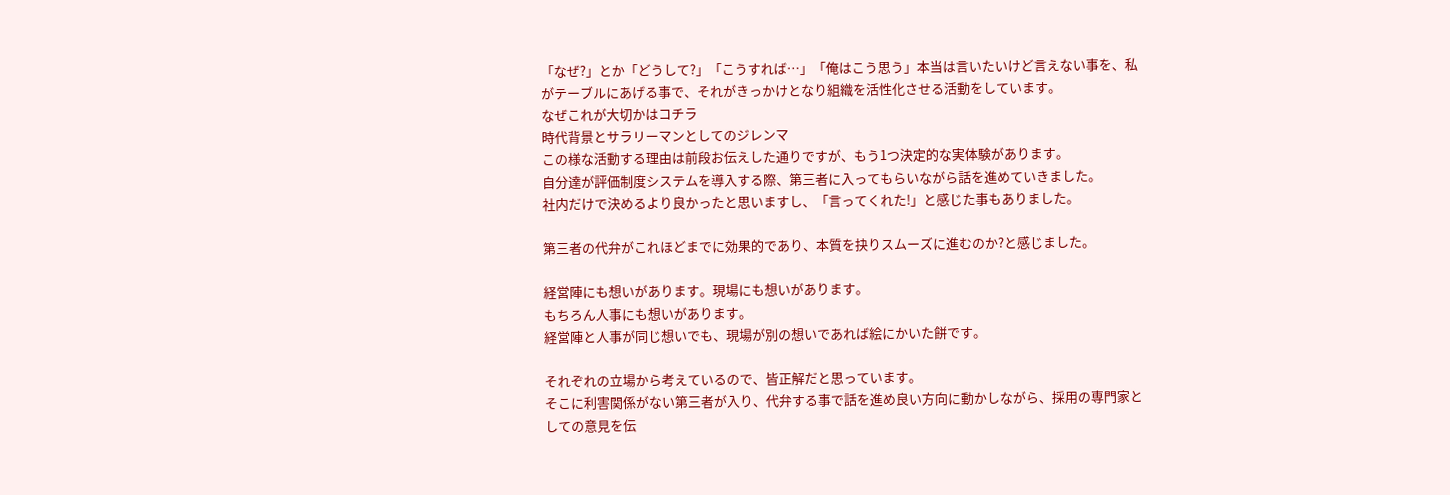「なぜ?」とか「どうして?」「こうすれば…」「俺はこう思う」本当は言いたいけど言えない事を、私がテーブルにあげる事で、それがきっかけとなり組織を活性化させる活動をしています。
なぜこれが大切かはコチラ
時代背景とサラリーマンとしてのジレンマ
この様な活動する理由は前段お伝えした通りですが、もう1つ決定的な実体験があります。
自分達が評価制度システムを導入する際、第三者に入ってもらいながら話を進めていきました。
社内だけで決めるより良かったと思いますし、「言ってくれた!」と感じた事もありました。

第三者の代弁がこれほどまでに効果的であり、本質を抉りスムーズに進むのか?と感じました。

経営陣にも想いがあります。現場にも想いがあります。
もちろん人事にも想いがあります。
経営陣と人事が同じ想いでも、現場が別の想いであれば絵にかいた餅です。

それぞれの立場から考えているので、皆正解だと思っています。
そこに利害関係がない第三者が入り、代弁する事で話を進め良い方向に動かしながら、採用の専門家としての意見を伝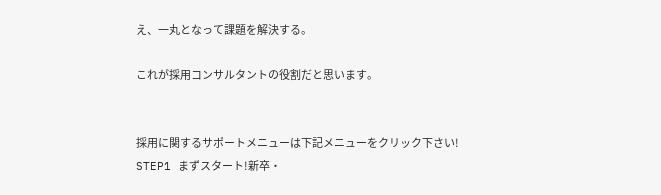え、一丸となって課題を解決する。

これが採用コンサルタントの役割だと思います。


採用に関するサポートメニューは下記メニューをクリック下さい!
STEP1 まずスタート!新卒・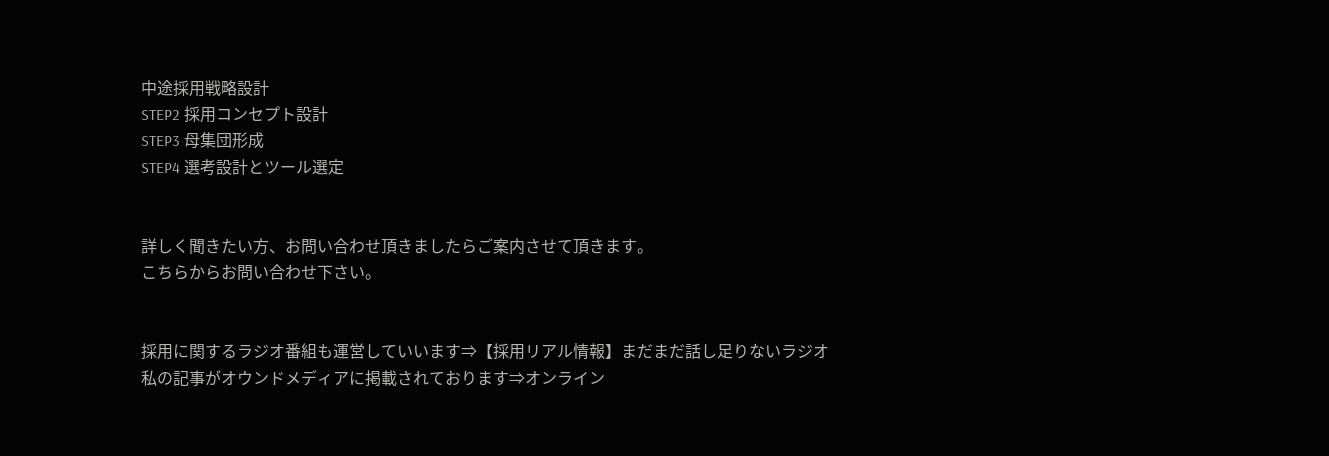中途採用戦略設計
STEP2 採用コンセプト設計
STEP3 母集団形成
STEP4 選考設計とツール選定


詳しく聞きたい方、お問い合わせ頂きましたらご案内させて頂きます。
こちらからお問い合わせ下さい。


採用に関するラジオ番組も運営していいます⇒【採用リアル情報】まだまだ話し足りないラジオ
私の記事がオウンドメディアに掲載されております⇒オンライン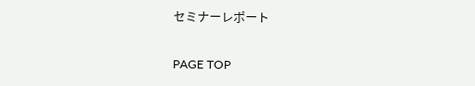セミナーレポート

PAGE TOP